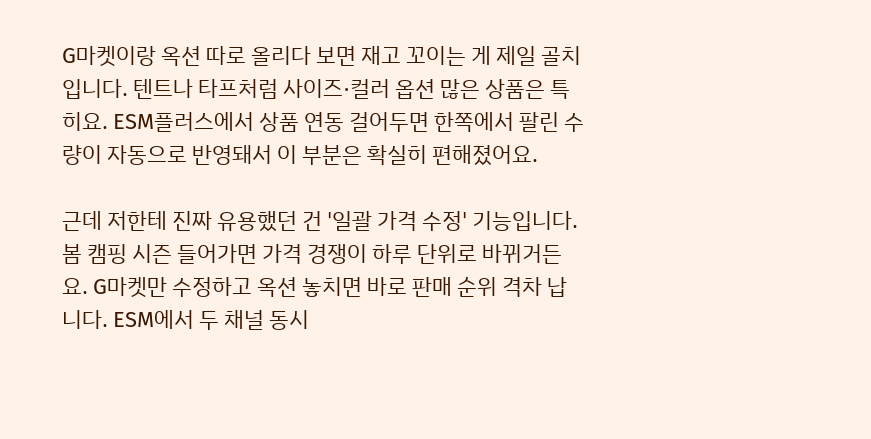G마켓이랑 옥션 따로 올리다 보면 재고 꼬이는 게 제일 골치입니다. 텐트나 타프처럼 사이즈·컬러 옵션 많은 상품은 특히요. ESM플러스에서 상품 연동 걸어두면 한쪽에서 팔린 수량이 자동으로 반영돼서 이 부분은 확실히 편해졌어요.

근데 저한테 진짜 유용했던 건 '일괄 가격 수정' 기능입니다. 봄 캠핑 시즌 들어가면 가격 경쟁이 하루 단위로 바뀌거든요. G마켓만 수정하고 옥션 놓치면 바로 판매 순위 격차 납니다. ESM에서 두 채널 동시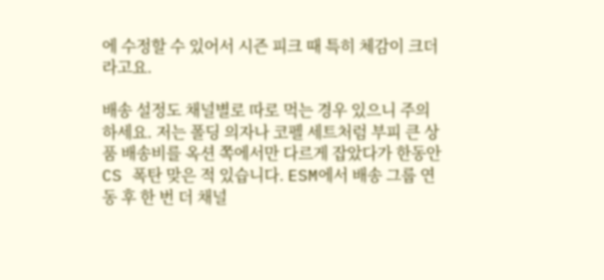에 수정할 수 있어서 시즌 피크 때 특히 체감이 크더라고요.

배송 설정도 채널별로 따로 먹는 경우 있으니 주의하세요. 저는 폴딩 의자나 코펠 세트처럼 부피 큰 상품 배송비를 옥션 쪽에서만 다르게 잡았다가 한동안 CS 폭탄 맞은 적 있습니다. ESM에서 배송 그룹 연동 후 한 번 더 채널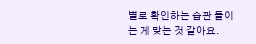별로 확인하는 습관 들이는 게 맞는 것 같아요.